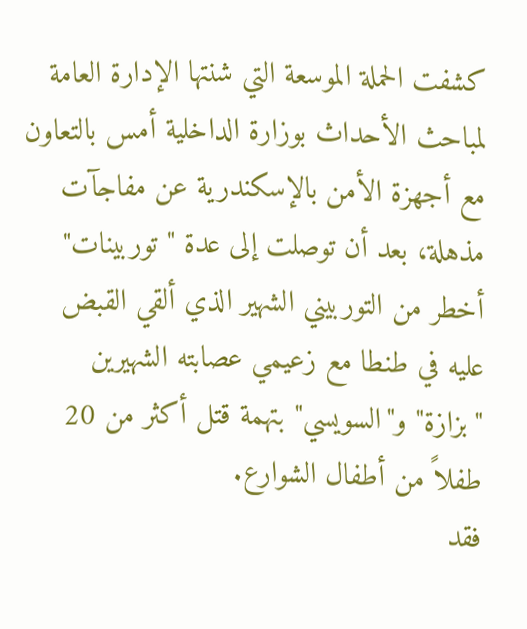كشفت الحملة الموسعة التي شنتها الإدارة العامة لمباحث الأحداث بوزارة الداخلية أمس بالتعاون مع أجهزة الأمن بالإسكندرية عن مفاجآت مذهلة، بعد أن توصلت إلى عدة " توربينات" أخطر من التوربيني الشهير الذي ألقي القبض عليه في طنطا مع زعيمي عصابته الشهيرين "بزازة" و"السويسي" بتهمة قتل أكثر من 20 طفلاً من أطفال الشوارع.
فقد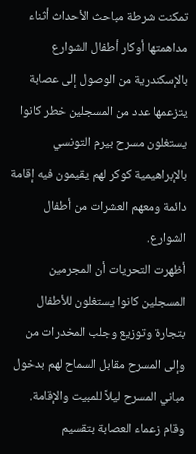تمكنت شرطة مباحث الأحداث أثناء مداهمتها أوكار أطفال الشوارع بالإسكندرية من الوصول إلى عصابة يتزعمها عدد من المسجلين خطر كانوا يستغلون مسرح بيرم التونسي بالإبراهيمية كوكر لهم يقيمون فيه إقامة دائمة ومعهم العشرات من أطفال الشوارع.
أظهرت التحريات أن المجرمين المسجلين كانوا يستغلون للأطفال بتجارة وتوزيع وجلب المخدرات من وإلى المسرح مقابل السماح لهم بدخول مباني المسرح ليلاً للمبيت والإقامة.
وقام زعماء العصابة بتقسيم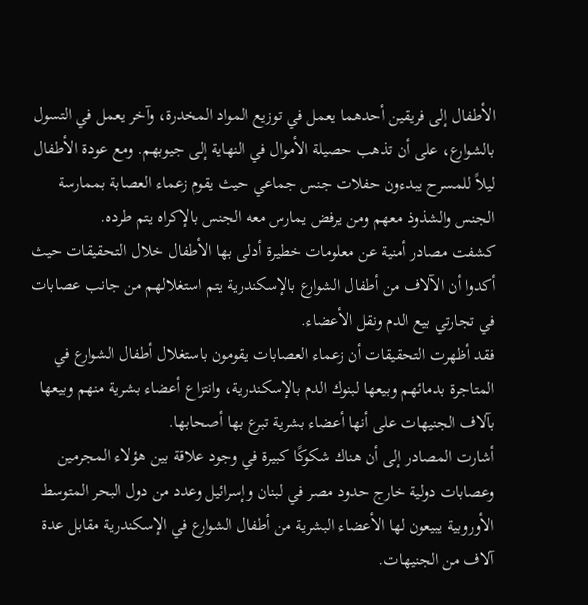الأطفال إلى فريقين أحدهما يعمل في توزيع المواد المخدرة، وآخر يعمل في التسول بالشوارع، على أن تذهب حصيلة الأموال في النهاية إلى جيوبهم. ومع عودة الأطفال ليلاً للمسرح يبدءون حفلات جنس جماعي حيث يقوم زعماء العصابة بممارسة الجنس والشذوذ معهم ومن يرفض يمارس معه الجنس بالإكراه يتم طرده.
كشفت مصادر أمنية عن معلومات خطيرة أدلى بها الأطفال خلال التحقيقات حيث أكدوا أن الآلاف من أطفال الشوارع بالإسكندرية يتم استغلالهم من جانب عصابات في تجارتي بيع الدم ونقل الأعضاء.
فقد أظهرت التحقيقات أن زعماء العصابات يقومون باستغلال أطفال الشوارع في المتاجرة بدمائهم وبيعها لبنوك الدم بالإسكندرية، وانتزاع أعضاء بشرية منهم وبيعها بآلاف الجنيهات على أنها أعضاء بشرية تبرع بها أصحابها.
أشارت المصادر إلى أن هناك شكوكًا كبيرة في وجود علاقة بين هؤلاء المجرمين وعصابات دولية خارج حدود مصر في لبنان وإسرائيل وعدد من دول البحر المتوسط الأوروبية يبيعون لها الأعضاء البشرية من أطفال الشوارع في الإسكندرية مقابل عدة آلاف من الجنيهات.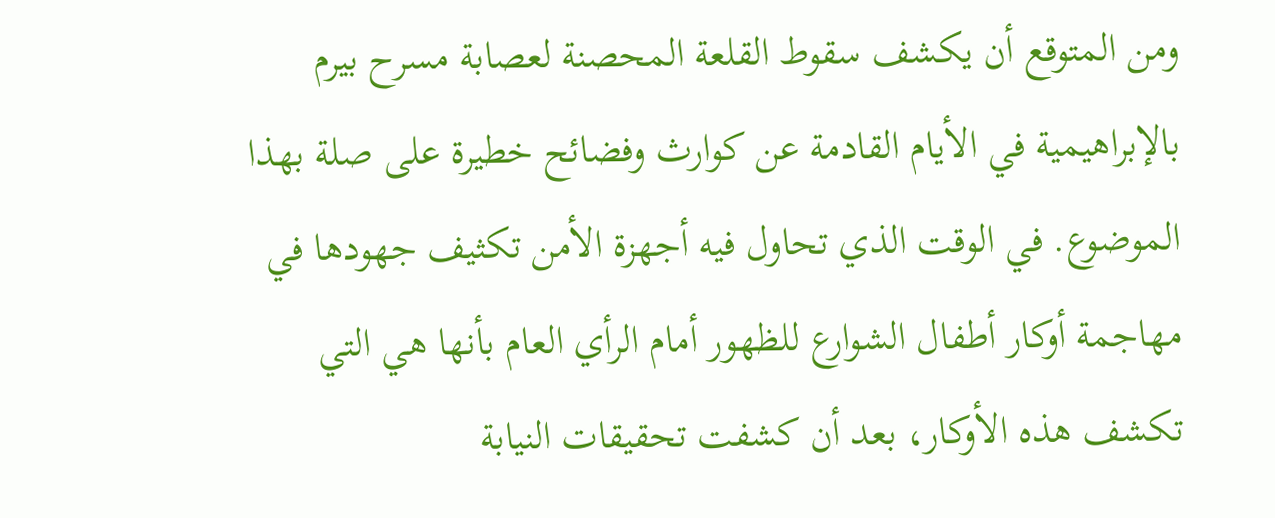ومن المتوقع أن يكشف سقوط القلعة المحصنة لعصابة مسرح بيرم بالإبراهيمية في الأيام القادمة عن كوارث وفضائح خطيرة على صلة بهذا الموضوع. في الوقت الذي تحاول فيه أجهزة الأمن تكثيف جهودها في مهاجمة أوكار أطفال الشوارع للظهور أمام الرأي العام بأنها هي التي تكشف هذه الأوكار، بعد أن كشفت تحقيقات النيابة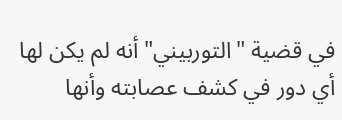في قضية "التوربيني" أنه لم يكن لها أي دور في كشف عصابته وأنها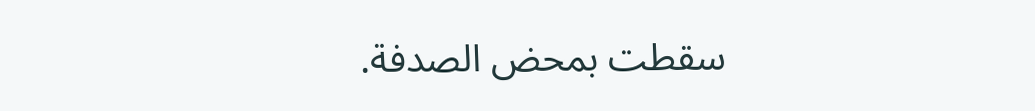سقطت بمحض الصدفة.